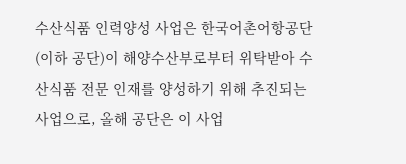수산식품 인력양성 사업은 한국어촌어항공단(이하 공단)이 해양수산부로부터 위탁받아 수산식품 전문 인재를 양성하기 위해 추진되는 사업으로, 올해 공단은 이 사업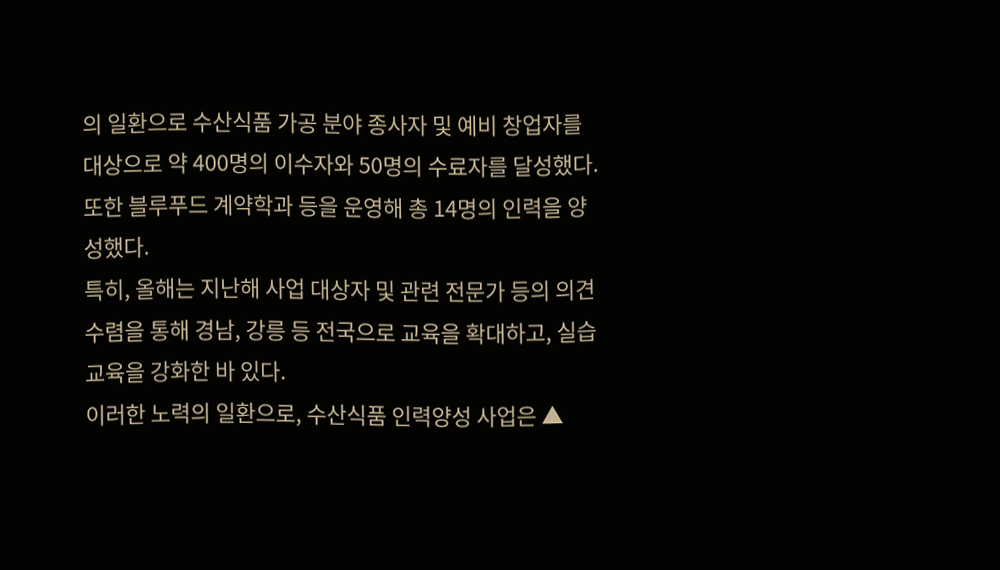의 일환으로 수산식품 가공 분야 종사자 및 예비 창업자를 대상으로 약 400명의 이수자와 50명의 수료자를 달성했다. 또한 블루푸드 계약학과 등을 운영해 총 14명의 인력을 양성했다.
특히, 올해는 지난해 사업 대상자 및 관련 전문가 등의 의견 수렴을 통해 경남, 강릉 등 전국으로 교육을 확대하고, 실습 교육을 강화한 바 있다.
이러한 노력의 일환으로, 수산식품 인력양성 사업은 ▲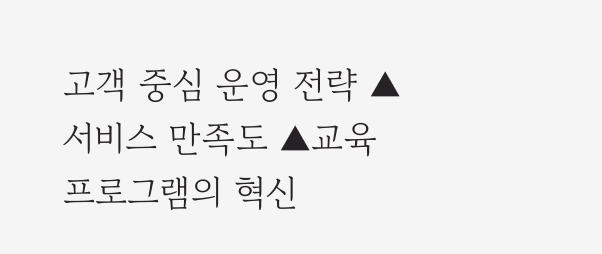고객 중심 운영 전략 ▲서비스 만족도 ▲교육 프로그램의 혁신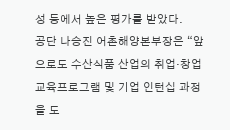성 등에서 높은 평가를 받았다.
공단 나승진 어촌해양본부장은 “앞으로도 수산식품 산업의 취업·창업 교육프로그램 및 기업 인턴십 과정을 도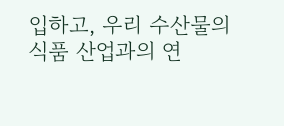입하고, 우리 수산물의 식품 산업과의 연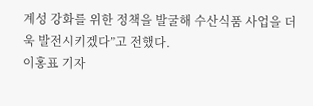계성 강화를 위한 정책을 발굴해 수산식품 사업을 더욱 발전시키겠다”고 전했다.
이홍표 기자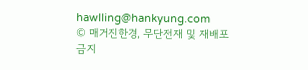hawlling@hankyung.com
© 매거진한경, 무단전재 및 재배포 금지